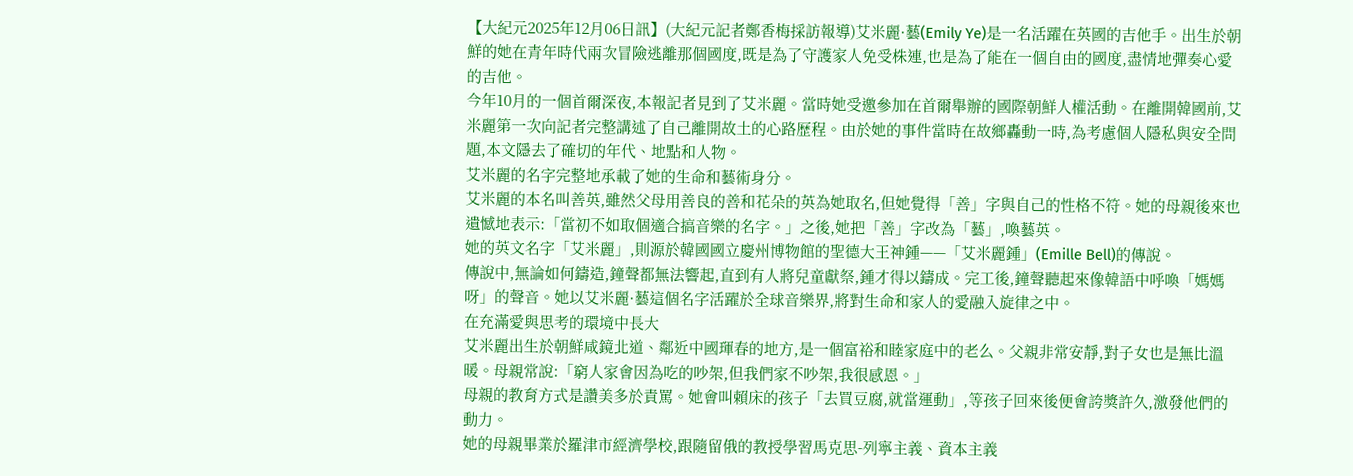【大紀元2025年12月06日訊】(大紀元記者鄭香梅採訪報導)艾米麗·藝(Emily Ye)是一名活躍在英國的吉他手。出生於朝鮮的她在青年時代兩次冒險逃離那個國度,既是為了守護家人免受株連,也是為了能在一個自由的國度,盡情地彈奏心愛的吉他。
今年10月的一個首爾深夜,本報記者見到了艾米麗。當時她受邀參加在首爾舉辦的國際朝鮮人權活動。在離開韓國前,艾米麗第一次向記者完整講述了自己離開故土的心路歷程。由於她的事件當時在故鄉轟動一時,為考慮個人隱私與安全問題,本文隱去了確切的年代、地點和人物。
艾米麗的名字完整地承載了她的生命和藝術身分。
艾米麗的本名叫善英,雖然父母用善良的善和花朵的英為她取名,但她覺得「善」字與自己的性格不符。她的母親後來也遺憾地表示:「當初不如取個適合搞音樂的名字。」之後,她把「善」字改為「藝」,喚藝英。
她的英文名字「艾米麗」,則源於韓國國立慶州博物館的聖德大王神鍾——「艾米麗鍾」(Emille Bell)的傳說。
傳說中,無論如何鑄造,鐘聲都無法響起,直到有人將兒童獻祭,鍾才得以鑄成。完工後,鐘聲聽起來像韓語中呼喚「媽媽呀」的聲音。她以艾米麗·藝這個名字活躍於全球音樂界,將對生命和家人的愛融入旋律之中。
在充滿愛與思考的環境中長大
艾米麗出生於朝鮮咸鏡北道、鄰近中國琿春的地方,是一個富裕和睦家庭中的老么。父親非常安靜,對子女也是無比溫暖。母親常說:「窮人家會因為吃的吵架,但我們家不吵架,我很感恩。」
母親的教育方式是讚美多於責罵。她會叫賴床的孩子「去買豆腐,就當運動」,等孩子回來後便會誇獎許久,激發他們的動力。
她的母親畢業於羅津市經濟學校,跟隨留俄的教授學習馬克思-列寧主義、資本主義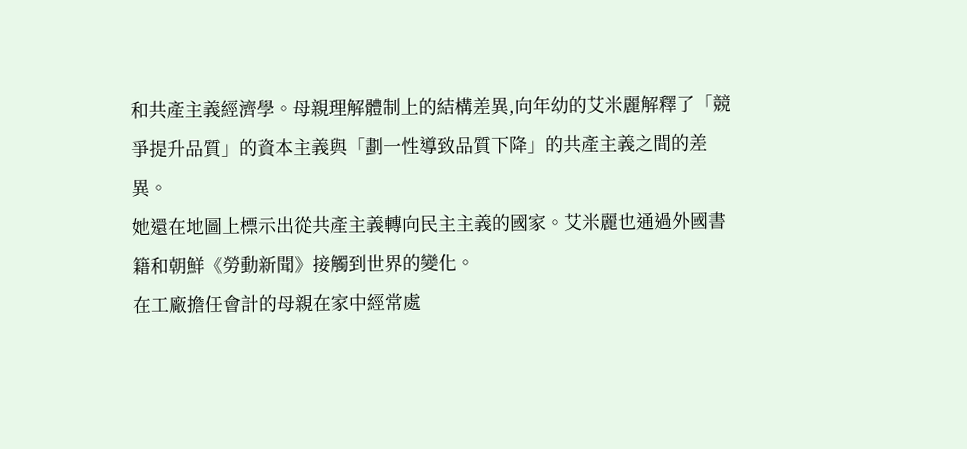和共產主義經濟學。母親理解體制上的結構差異,向年幼的艾米麗解釋了「競爭提升品質」的資本主義與「劃一性導致品質下降」的共產主義之間的差異。
她還在地圖上標示出從共產主義轉向民主主義的國家。艾米麗也通過外國書籍和朝鮮《勞動新聞》接觸到世界的變化。
在工廠擔任會計的母親在家中經常處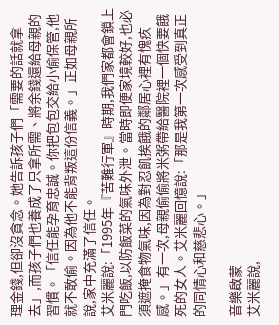理金錢,但卻沒貪念。她告訴孩子們「需要的話就拿去」,而孩子們也養成了只拿所需、將余錢還給母親的習慣。「信任能孕育忠誠。你把包包交給小偷保管,他就不敢偷。因為他不能背叛這份信義。」正如母親所說,家中充滿了信任。
艾米麗說:「1995年『苦難行軍』時期,我們家都會鎖上門吃飯,以防飯菜的氣味外泄。當時即便家境較好,也必須遮掩食物氣味,因為對忍飢挨餓的鄰居心裡有愧疚感。」有一次,母親偷偷將米粥帶給醫院裡一個快要餓死的女人。艾米麗回憶說:「那是我第一次感受到真正的同情心和慈悲心。」

音樂啟蒙
艾米麗說,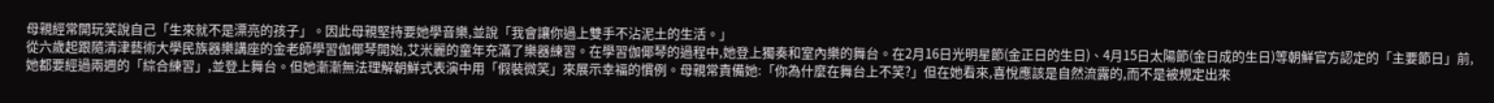母親經常開玩笑說自己「生來就不是漂亮的孩子」。因此母親堅持要她學音樂,並說「我會讓你過上雙手不沾泥土的生活。」
從六歲起跟隨清津藝術大學民族器樂講座的金老師學習伽倻琴開始,艾米麗的童年充滿了樂器練習。在學習伽倻琴的過程中,她登上獨奏和室內樂的舞台。在2月16日光明星節(金正日的生日)、4月15日太陽節(金日成的生日)等朝鮮官方認定的「主要節日」前,她都要經過兩週的「綜合練習」,並登上舞台。但她漸漸無法理解朝鮮式表演中用「假裝微笑」來展示幸福的慣例。母親常責備她:「你為什麼在舞台上不笑?」但在她看來,喜悅應該是自然流露的,而不是被規定出來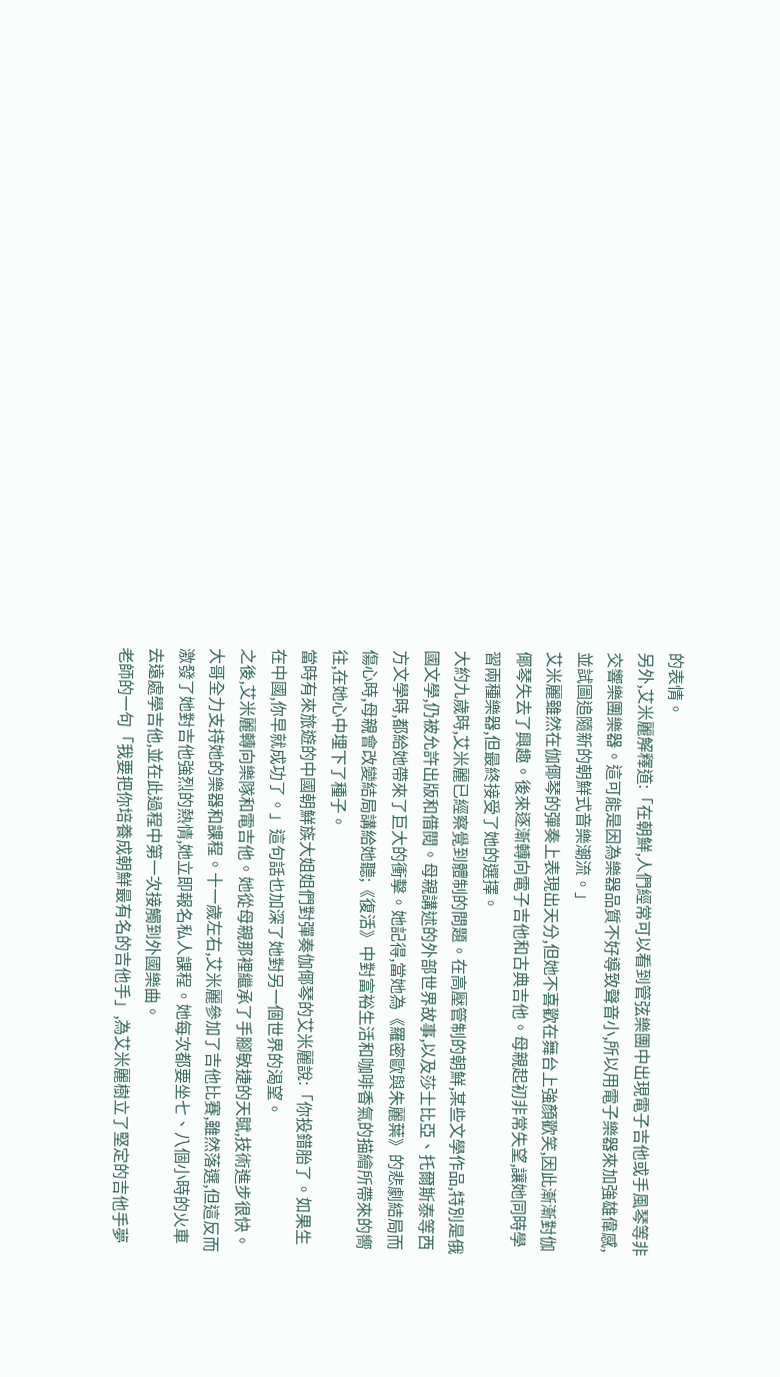的表情。
另外,艾米麗解釋道:「在朝鮮,人們經常可以看到管弦樂團中出現電子吉他或手風琴等非交響樂團樂器。這可能是因為樂器品質不好導致聲音小,所以用電子樂器來加強雄偉感,並試圖追隨新的朝鮮式音樂潮流。」
艾米麗雖然在伽倻琴的彈奏上表現出天分,但她不喜歡在舞台上強顏歡笑,因此漸漸對伽倻琴失去了興趣。後來逐漸轉向電子吉他和古典吉他。母親起初非常失望,讓她同時學習兩種樂器,但最終接受了她的選擇。
大約九歲時,艾米麗已經察覺到體制的問題。在高壓管制的朝鮮,某些文學作品,特別是俄國文學,仍被允許出版和借閱。母親講述的外部世界故事,以及莎士比亞、托爾斯泰等西方文學時,都給她帶來了巨大的衝擊。她記得,當她為《羅密歐與朱麗葉》的悲劇結局而傷心時,母親會改變結局講給她聽;《復活》中對富裕生活和咖啡香氣的描繪所帶來的嚮往,在她心中埋下了種子。
當時有來旅遊的中國朝鮮族大姐姐們對彈奏伽倻琴的艾米麗說:「你投錯胎了。如果生在中國,你早就成功了。」這句話也加深了她對另一個世界的渴望。
之後,艾米麗轉向樂隊和電吉他。她從母親那裡繼承了手腳敏捷的天賦,技術進步很快。大哥全力支持她的樂器和課程。十一歲左右,艾米麗參加了吉他比賽,雖然落選,但這反而激發了她對吉他強烈的熱情,她立即報名私人課程。她每次都要坐七、八個小時的火車去遠處學吉他,並在此過程中第一次接觸到外國樂曲。
老師的一句「我要把你培養成朝鮮最有名的吉他手」,為艾米麗樹立了堅定的吉他手夢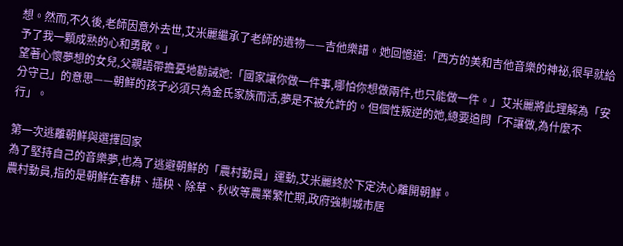想。然而,不久後,老師因意外去世,艾米麗繼承了老師的遺物——吉他樂譜。她回憶道:「西方的美和吉他音樂的神祕,很早就給予了我一顆成熟的心和勇敢。」
望著心懷夢想的女兒,父親語帶擔憂地勸誡她:「國家讓你做一件事,哪怕你想做兩件,也只能做一件。」艾米麗將此理解為「安分守己」的意思——朝鮮的孩子必須只為金氏家族而活,夢是不被允許的。但個性叛逆的她,總要追問「不讓做,為什麼不行」。

第一次逃離朝鮮與選擇回家
為了堅持自己的音樂夢,也為了逃避朝鮮的「農村動員」運動,艾米麗終於下定決心離開朝鮮。
農村動員,指的是朝鮮在春耕、插秧、除草、秋收等農業繁忙期,政府強制城市居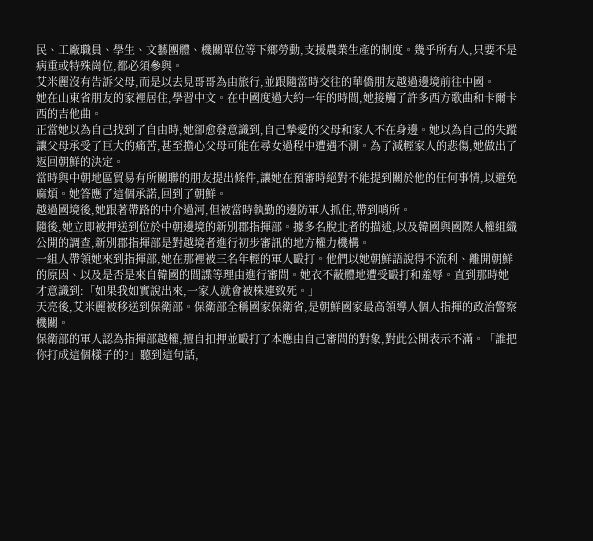民、工廠職員、學生、文藝團體、機關單位等下鄉勞動,支援農業生產的制度。幾乎所有人,只要不是病重或特殊崗位,都必須參與。
艾米麗沒有告訴父母,而是以去見哥哥為由旅行,並跟隨當時交往的華僑朋友越過邊境前往中國。
她在山東省朋友的家裡居住,學習中文。在中國度過大約一年的時間,她接觸了許多西方歌曲和卡爾卡西的吉他曲。
正當她以為自己找到了自由時,她卻愈發意識到,自己摯愛的父母和家人不在身邊。她以為自己的失蹤讓父母承受了巨大的痛苦,甚至擔心父母可能在尋女過程中遭遇不測。為了減輕家人的悲傷,她做出了返回朝鮮的決定。
當時與中朝地區貿易有所關聯的朋友提出條件,讓她在預審時絕對不能提到關於他的任何事情,以避免麻煩。她答應了這個承諾,回到了朝鮮。
越過國境後,她跟著帶路的中介過河,但被當時執勤的邊防軍人抓住,帶到哨所。
隨後,她立即被押送到位於中朝邊境的新別郡指揮部。據多名脫北者的描述,以及韓國與國際人權組織公開的調查,新別郡指揮部是對越境者進行初步審訊的地方權力機構。
一組人帶領她來到指揮部,她在那裡被三名年輕的軍人毆打。他們以她朝鮮語說得不流利、離開朝鮮的原因、以及是否是來自韓國的間諜等理由進行審問。她衣不蔽體地遭受毆打和羞辱。直到那時她才意識到:「如果我如實說出來,一家人就會被株連致死。」
天亮後,艾米麗被移送到保衛部。保衛部全稱國家保衛省,是朝鮮國家最高領導人個人指揮的政治警察機關。
保衛部的軍人認為指揮部越權,擅自扣押並毆打了本應由自己審問的對象,對此公開表示不滿。「誰把你打成這個樣子的?」聽到這句話,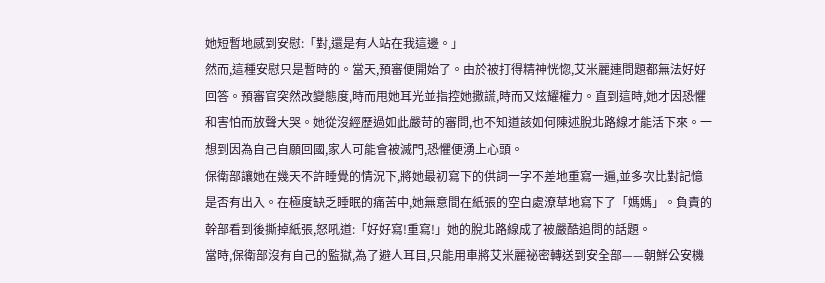她短暫地感到安慰:「對,還是有人站在我這邊。」
然而,這種安慰只是暫時的。當天,預審便開始了。由於被打得精神恍惚,艾米麗連問題都無法好好回答。預審官突然改變態度,時而甩她耳光並指控她撒謊,時而又炫耀權力。直到這時,她才因恐懼和害怕而放聲大哭。她從沒經歷過如此嚴苛的審問,也不知道該如何陳述脫北路線才能活下來。一想到因為自己自願回國,家人可能會被滅門,恐懼便湧上心頭。
保衛部讓她在幾天不許睡覺的情況下,將她最初寫下的供詞一字不差地重寫一遍,並多次比對記憶是否有出入。在極度缺乏睡眠的痛苦中,她無意間在紙張的空白處潦草地寫下了「媽媽」。負責的幹部看到後撕掉紙張,怒吼道:「好好寫!重寫!」她的脫北路線成了被嚴酷追問的話題。
當時,保衛部沒有自己的監獄,為了避人耳目,只能用車將艾米麗祕密轉送到安全部——朝鮮公安機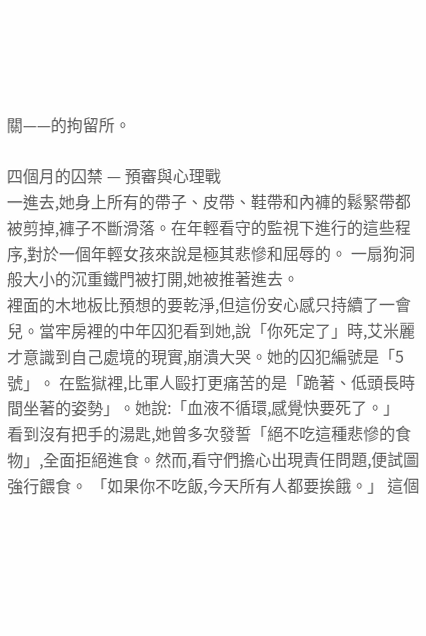關——的拘留所。

四個月的囚禁 — 預審與心理戰
一進去,她身上所有的帶子、皮帶、鞋帶和內褲的鬆緊帶都被剪掉,褲子不斷滑落。在年輕看守的監視下進行的這些程序,對於一個年輕女孩來說是極其悲慘和屈辱的。 一扇狗洞般大小的沉重鐵門被打開,她被推著進去。
裡面的木地板比預想的要乾淨,但這份安心感只持續了一會兒。當牢房裡的中年囚犯看到她,說「你死定了」時,艾米麗才意識到自己處境的現實,崩潰大哭。她的囚犯編號是「5號」。 在監獄裡,比軍人毆打更痛苦的是「跪著、低頭長時間坐著的姿勢」。她說:「血液不循環,感覺快要死了。」
看到沒有把手的湯匙,她曾多次發誓「絕不吃這種悲慘的食物」,全面拒絕進食。然而,看守們擔心出現責任問題,便試圖強行餵食。 「如果你不吃飯,今天所有人都要挨餓。」 這個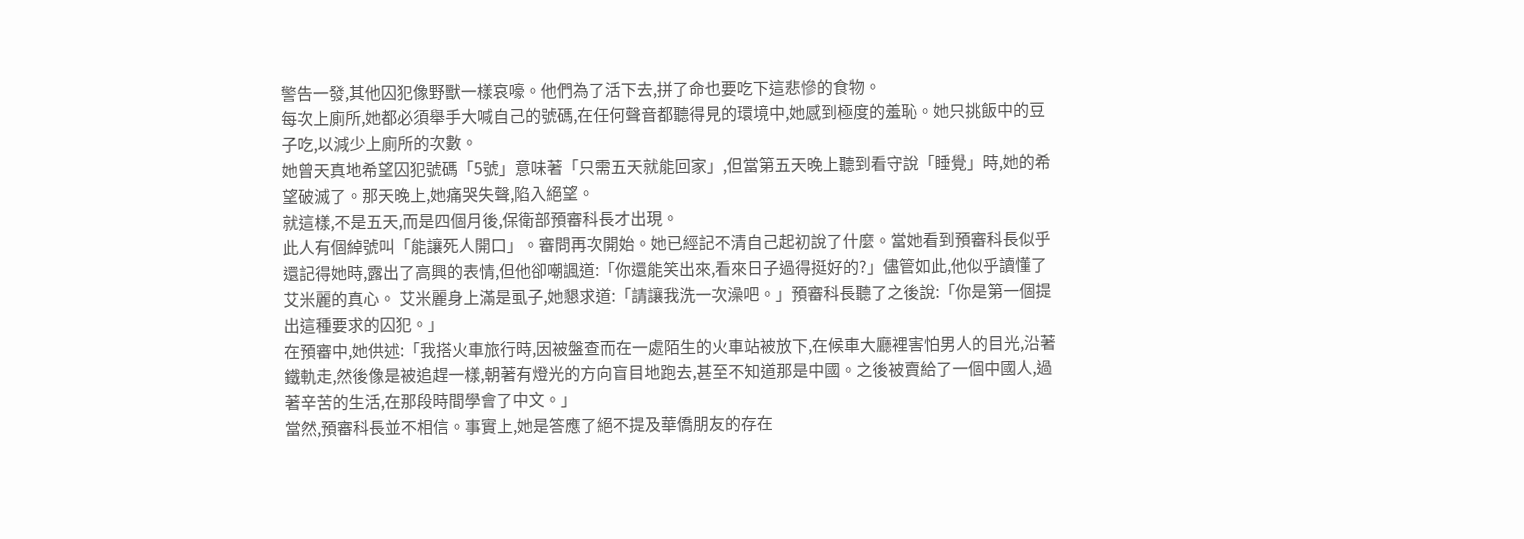警告一發,其他囚犯像野獸一樣哀嚎。他們為了活下去,拼了命也要吃下這悲慘的食物。
每次上廁所,她都必須舉手大喊自己的號碼,在任何聲音都聽得見的環境中,她感到極度的羞恥。她只挑飯中的豆子吃,以減少上廁所的次數。
她曾天真地希望囚犯號碼「5號」意味著「只需五天就能回家」,但當第五天晚上聽到看守說「睡覺」時,她的希望破滅了。那天晚上,她痛哭失聲,陷入絕望。
就這樣,不是五天,而是四個月後,保衛部預審科長才出現。
此人有個綽號叫「能讓死人開口」。審問再次開始。她已經記不清自己起初說了什麼。當她看到預審科長似乎還記得她時,露出了高興的表情,但他卻嘲諷道:「你還能笑出來,看來日子過得挺好的?」儘管如此,他似乎讀懂了艾米麗的真心。 艾米麗身上滿是虱子,她懇求道:「請讓我洗一次澡吧。」預審科長聽了之後說:「你是第一個提出這種要求的囚犯。」
在預審中,她供述:「我搭火車旅行時,因被盤查而在一處陌生的火車站被放下,在候車大廳裡害怕男人的目光,沿著鐵軌走,然後像是被追趕一樣,朝著有燈光的方向盲目地跑去,甚至不知道那是中國。之後被賣給了一個中國人,過著辛苦的生活,在那段時間學會了中文。」
當然,預審科長並不相信。事實上,她是答應了絕不提及華僑朋友的存在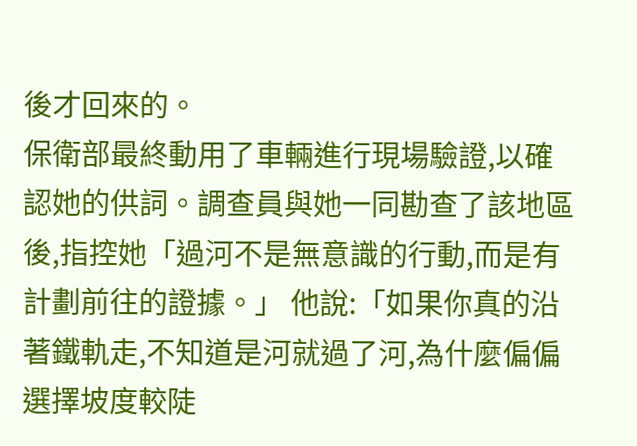後才回來的。
保衛部最終動用了車輛進行現場驗證,以確認她的供詞。調查員與她一同勘查了該地區後,指控她「過河不是無意識的行動,而是有計劃前往的證據。」 他說:「如果你真的沿著鐵軌走,不知道是河就過了河,為什麼偏偏選擇坡度較陡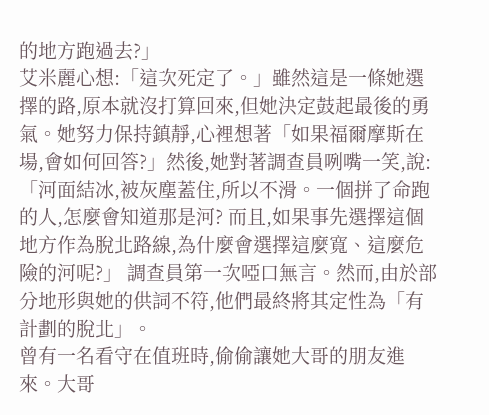的地方跑過去?」
艾米麗心想:「這次死定了。」雖然這是一條她選擇的路,原本就沒打算回來,但她決定鼓起最後的勇氣。她努力保持鎮靜,心裡想著「如果福爾摩斯在場,會如何回答?」然後,她對著調查員咧嘴一笑,說: 「河面結冰,被灰塵蓋住,所以不滑。一個拼了命跑的人,怎麼會知道那是河? 而且,如果事先選擇這個地方作為脫北路線,為什麼會選擇這麼寬、這麼危險的河呢?」 調查員第一次啞口無言。然而,由於部分地形與她的供詞不符,他們最終將其定性為「有計劃的脫北」。
曾有一名看守在值班時,偷偷讓她大哥的朋友進來。大哥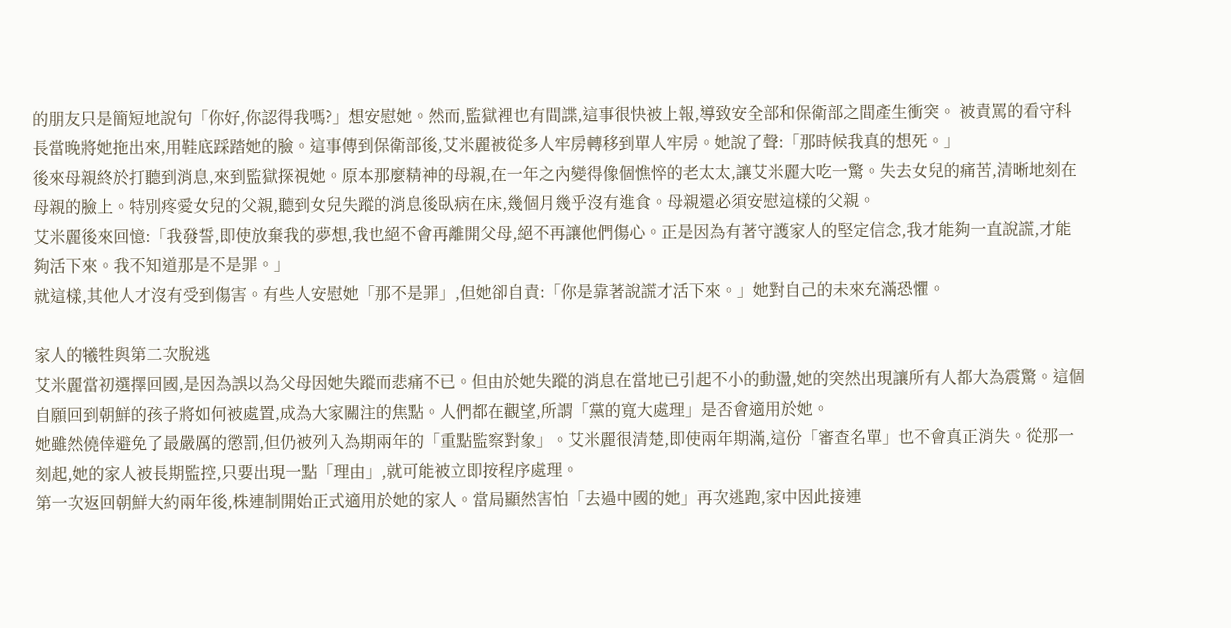的朋友只是簡短地說句「你好,你認得我嗎?」想安慰她。然而,監獄裡也有間諜,這事很快被上報,導致安全部和保衛部之間產生衝突。 被責罵的看守科長當晚將她拖出來,用鞋底踩踏她的臉。這事傳到保衛部後,艾米麗被從多人牢房轉移到單人牢房。她說了聲:「那時候我真的想死。」
後來母親終於打聽到消息,來到監獄探視她。原本那麼精神的母親,在一年之內變得像個憔悴的老太太,讓艾米麗大吃一驚。失去女兒的痛苦,清晰地刻在母親的臉上。特別疼愛女兒的父親,聽到女兒失蹤的消息後臥病在床,幾個月幾乎沒有進食。母親還必須安慰這樣的父親。
艾米麗後來回憶:「我發誓,即使放棄我的夢想,我也絕不會再離開父母,絕不再讓他們傷心。正是因為有著守護家人的堅定信念,我才能夠一直說謊,才能夠活下來。我不知道那是不是罪。」
就這樣,其他人才沒有受到傷害。有些人安慰她「那不是罪」,但她卻自責:「你是靠著說謊才活下來。」她對自己的未來充滿恐懼。

家人的犧牲與第二次脫逃
艾米麗當初選擇回國,是因為誤以為父母因她失蹤而悲痛不已。但由於她失蹤的消息在當地已引起不小的動盪,她的突然出現讓所有人都大為震驚。這個自願回到朝鮮的孩子將如何被處置,成為大家關注的焦點。人們都在觀望,所謂「黨的寬大處理」是否會適用於她。
她雖然僥倖避免了最嚴厲的懲罰,但仍被列入為期兩年的「重點監察對象」。艾米麗很清楚,即使兩年期滿,這份「審查名單」也不會真正消失。從那一刻起,她的家人被長期監控,只要出現一點「理由」,就可能被立即按程序處理。
第一次返回朝鮮大約兩年後,株連制開始正式適用於她的家人。當局顯然害怕「去過中國的她」再次逃跑,家中因此接連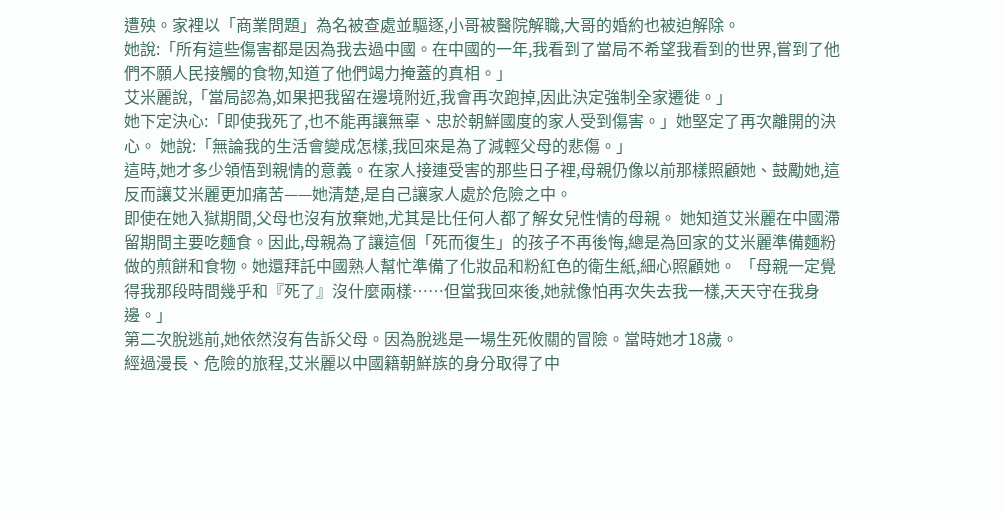遭殃。家裡以「商業問題」為名被查處並驅逐,小哥被醫院解職,大哥的婚約也被迫解除。
她說:「所有這些傷害都是因為我去過中國。在中國的一年,我看到了當局不希望我看到的世界,嘗到了他們不願人民接觸的食物,知道了他們竭力掩蓋的真相。」
艾米麗說,「當局認為,如果把我留在邊境附近,我會再次跑掉,因此決定強制全家遷徙。」
她下定決心:「即使我死了,也不能再讓無辜、忠於朝鮮國度的家人受到傷害。」她堅定了再次離開的決心。 她說:「無論我的生活會變成怎樣,我回來是為了減輕父母的悲傷。」
這時,她才多少領悟到親情的意義。在家人接連受害的那些日子裡,母親仍像以前那樣照顧她、鼓勵她,這反而讓艾米麗更加痛苦——她清楚,是自己讓家人處於危險之中。
即使在她入獄期間,父母也沒有放棄她,尤其是比任何人都了解女兒性情的母親。 她知道艾米麗在中國滯留期間主要吃麵食。因此,母親為了讓這個「死而復生」的孩子不再後悔,總是為回家的艾米麗準備麵粉做的煎餅和食物。她還拜託中國熟人幫忙準備了化妝品和粉紅色的衛生紙,細心照顧她。 「母親一定覺得我那段時間幾乎和『死了』沒什麼兩樣……但當我回來後,她就像怕再次失去我一樣,天天守在我身邊。」
第二次脫逃前,她依然沒有告訴父母。因為脫逃是一場生死攸關的冒險。當時她才18歲。
經過漫長、危險的旅程,艾米麗以中國籍朝鮮族的身分取得了中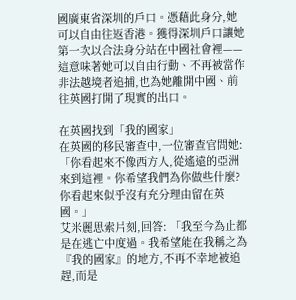國廣東省深圳的戶口。憑藉此身分,她可以自由往返香港。獲得深圳戶口讓她第一次以合法身分站在中國社會裡——這意味著她可以自由行動、不再被當作非法越境者追捕,也為她離開中國、前往英國打開了現實的出口。

在英國找到「我的國家」
在英國的移民審查中,一位審查官問她: 「你看起來不像西方人,從遙遠的亞洲來到這裡。你希望我們為你做些什麼?你看起來似乎沒有充分理由留在英國。」
艾米麗思索片刻,回答: 「我至今為止都是在逃亡中度過。我希望能在我稱之為『我的國家』的地方,不再不幸地被追趕,而是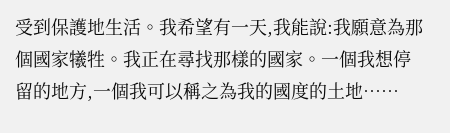受到保護地生活。我希望有一天,我能說:我願意為那個國家犧牲。我正在尋找那樣的國家。一個我想停留的地方,一個我可以稱之為我的國度的土地……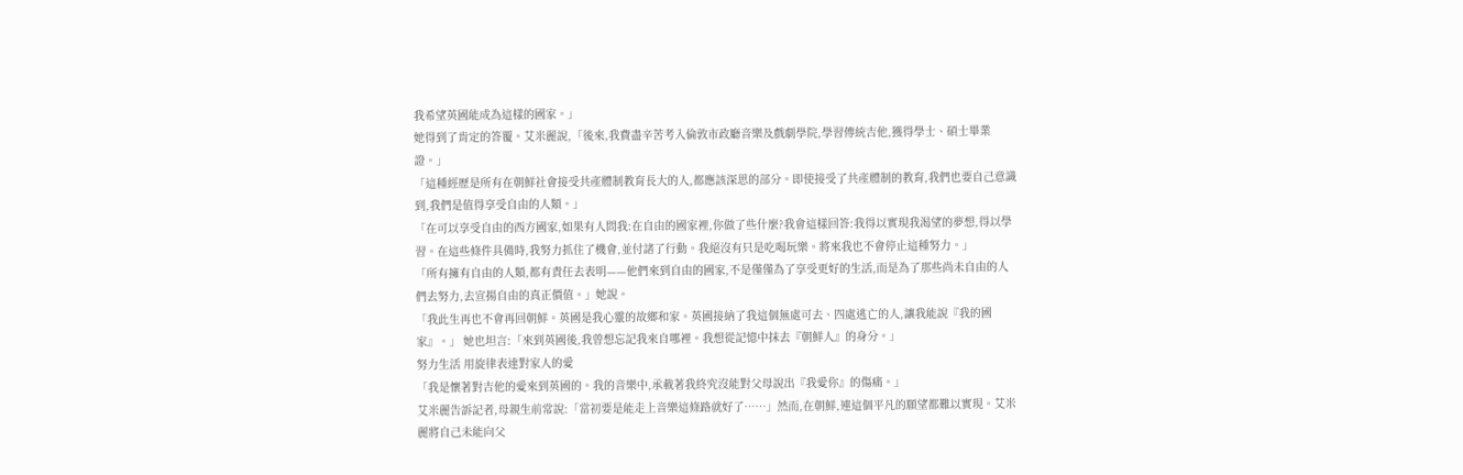我希望英國能成為這樣的國家。」
她得到了肯定的答覆。艾米麗說,「後來,我費盡辛苦考入倫敦市政廳音樂及戲劇學院,學習傳統吉他,獲得學士、碩士畢業證。」
「這種經歷是所有在朝鮮社會接受共產體制教育長大的人,都應該深思的部分。即使接受了共產體制的教育,我們也要自己意識到,我們是值得享受自由的人類。」
「在可以享受自由的西方國家,如果有人問我:在自由的國家裡,你做了些什麼?我會這樣回答:我得以實現我渴望的夢想,得以學習。在這些條件具備時,我努力抓住了機會,並付諸了行動。我絕沒有只是吃喝玩樂。將來我也不會停止這種努力。」
「所有擁有自由的人類,都有責任去表明——他們來到自由的國家,不是僅僅為了享受更好的生活,而是為了那些尚未自由的人們去努力,去宣揚自由的真正價值。」她說。
「我此生再也不會再回朝鮮。英國是我心靈的故鄉和家。英國接納了我這個無處可去、四處逃亡的人,讓我能說『我的國家』。」 她也坦言:「來到英國後,我曾想忘記我來自哪裡。我想從記憶中抹去『朝鮮人』的身分。」
努力生活 用旋律表達對家人的愛
「我是懷著對吉他的愛來到英國的。我的音樂中,承載著我終究沒能對父母說出『我愛你』的傷痛。」
艾米麗告訴記者,母親生前常說:「當初要是能走上音樂這條路就好了……」然而,在朝鮮,連這個平凡的願望都難以實現。艾米麗將自己未能向父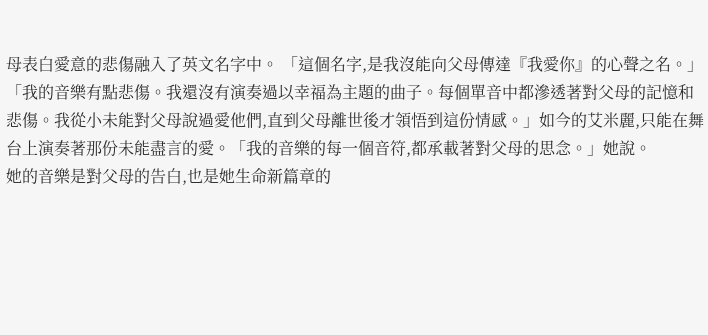母表白愛意的悲傷融入了英文名字中。 「這個名字,是我沒能向父母傳達『我愛你』的心聲之名。」
「我的音樂有點悲傷。我還沒有演奏過以幸福為主題的曲子。每個單音中都滲透著對父母的記憶和悲傷。我從小未能對父母說過愛他們,直到父母離世後才領悟到這份情感。」如今的艾米麗,只能在舞台上演奏著那份未能盡言的愛。「我的音樂的每一個音符,都承載著對父母的思念。」她說。
她的音樂是對父母的告白,也是她生命新篇章的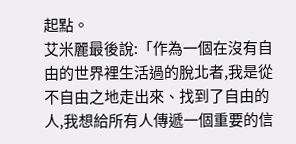起點。
艾米麗最後說:「作為一個在沒有自由的世界裡生活過的脫北者,我是從不自由之地走出來、找到了自由的人,我想給所有人傳遞一個重要的信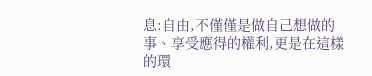息:自由,不僅僅是做自己想做的事、享受應得的權利,更是在這樣的環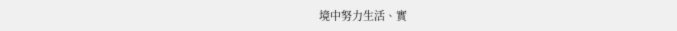境中努力生活、實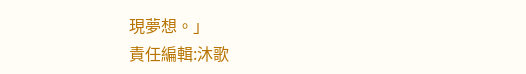現夢想。」
責任編輯:沐歌